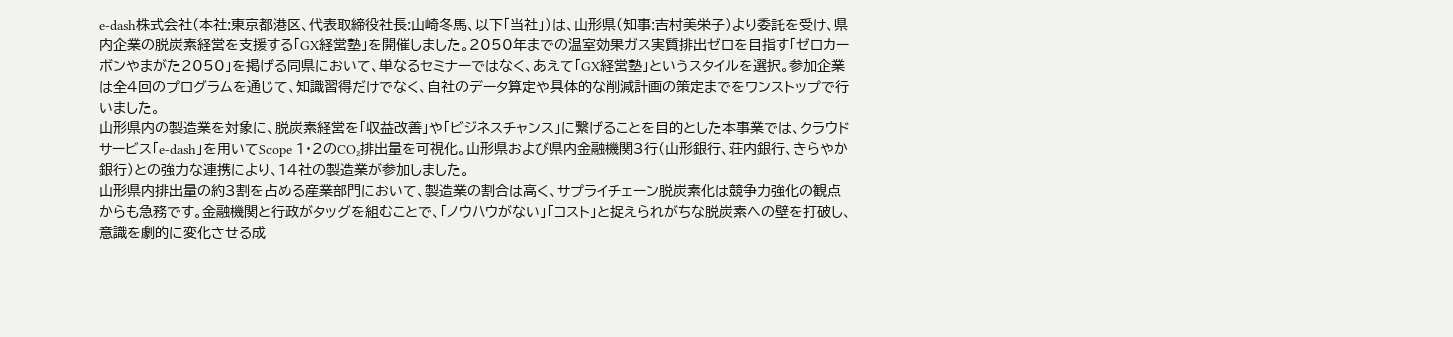e-dash株式会社(本社:東京都港区、代表取締役社長:山崎冬馬、以下「当社」)は、山形県(知事:吉村美栄子)より委託を受け、県内企業の脱炭素経営を支援する「GX経営塾」を開催しました。2050年までの温室効果ガス実質排出ゼロを目指す「ゼロカーボンやまがた2050」を掲げる同県において、単なるセミナーではなく、あえて「GX経営塾」というスタイルを選択。参加企業は全4回のプログラムを通じて、知識習得だけでなく、自社のデータ算定や具体的な削減計画の策定までをワンストップで行いました。
山形県内の製造業を対象に、脱炭素経営を「収益改善」や「ビジネスチャンス」に繋げることを目的とした本事業では、クラウドサービス「e-dash」を用いてScope 1・2のCO₂排出量を可視化。山形県および県内金融機関3行(山形銀行、荘内銀行、きらやか銀行)との強力な連携により、14社の製造業が参加しました。
山形県内排出量の約3割を占める産業部門において、製造業の割合は高く、サプライチェーン脱炭素化は競争力強化の観点からも急務です。金融機関と行政がタッグを組むことで、「ノウハウがない」「コスト」と捉えられがちな脱炭素への壁を打破し、意識を劇的に変化させる成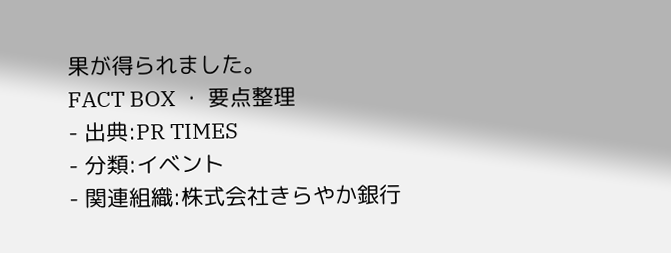果が得られました。
FACT BOX ・ 要点整理
- 出典:PR TIMES
- 分類:イベント
- 関連組織:株式会社きらやか銀行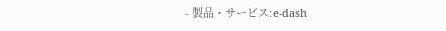- 製品・サービス:e-dash